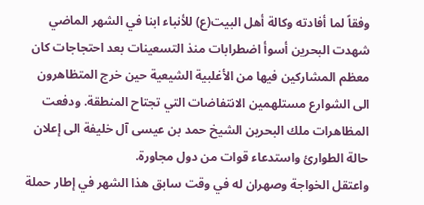وفقاً لما أفادته وكالة أهل البيت(ع) للأنباء ابنا في الشهر الماضي شهدت البحرين أسوأ اضطرابات منذ التسعينات بعد احتجاجات كان معظم المشاركين فيها من الأغلبية الشيعية حين خرج المتظاهرون الى الشوارع مستلهمين الانتفاضات التي تجتاح المنطقة. ودفعت المظاهرات ملك البحرين الشيخ حمد بن عيسى آل خليفة الى إعلان حالة الطوارئ واستدعاء قوات من دول مجاورة.
واعتقل الخواجة وصهران له في وقت سابق هذا الشهر في إطار حملة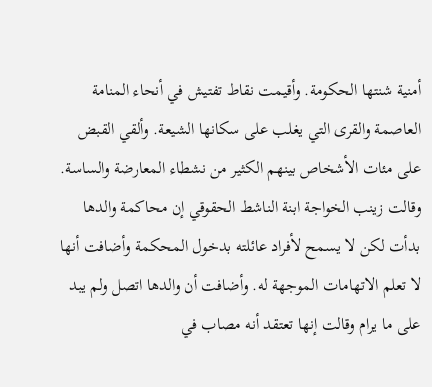أمنية شنتها الحكومة. وأقيمت نقاط تفتيش في أنحاء المنامة العاصمة والقرى التي يغلب على سكانها الشيعة. وألقي القبض على مئات الأشخاص بينهم الكثير من نشطاء المعارضة والساسة.
وقالت زينب الخواجة ابنة الناشط الحقوقي إن محاكمة والدها بدأت لكن لا يسمح لأفراد عائلته بدخول المحكمة وأضافت أنها لا تعلم الاتهامات الموجهة له. وأضافت أن والدها اتصل ولم يبد على ما يرام وقالت إنها تعتقد أنه مصاب في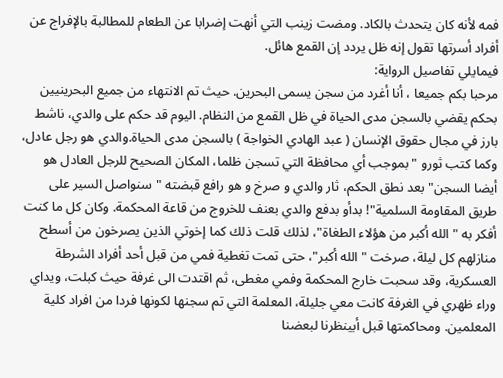فمه لأنه كان يتحدث بالكاد. ومضت زينب التي أنهت إضرابا عن الطعام للمطالبة بالإفراج عن أفراد أسرتها تقول إنه ظل يردد إن القمع هائل.
فیمایلي تفاصیل الروایة:
مرحبا بكم جميعا ، أنا أغرد من سجن يسمى البحرين. حيث تم الانتهاء من جميع البحرينيين بحكم يقضي بالسجن مدى الحياة في ظل القمع من النظام. اليوم قد حكم على والدي، ناشط بارز في مجال حقوق الإنسان ( عبد الهادي الخواجة ) بالسجن مدى الحياة.والدي هو رجل عادل، وكما كتب ثورو "بموجب أي محافظة التي تسجن ظلما، المكان الصحيح للرجل العادل هو أيضا السجن" بعد نطق الحكم، ثار والدي و صرخ و هو رافع قبضته "سنواصل السير على طريق المقاومة السلمية"! بدأو بدفع والدي بعنف للخروج من قاعة المحكمة. وكان كل ما كنت أفكر به "الله أكبر من هؤلاء الطغاة"، لذلك قلت ذلك كما إخوتي الذين يصرخون من أسطح منازلهم كل ليلة، صرخت "الله أكبر"، حتى تمت تغطية فمي من قبل أحد أفراد الشرطة العسكرية، وقد سحبت خارج المحكمة وفمي مغطى، ثم اقتدت الى غرفة حيث كبلت، ويداي وراء ظهري في الغرفة كانت معي جليلة، المعلمة التي تم سجنها لكونها فردا من افراد كلية المعلمين. ومحاكمتها قبل أبينظرنا لبعضنا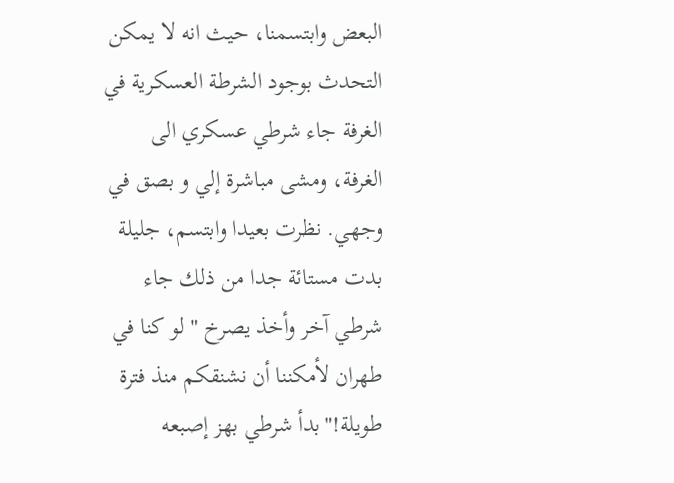البعض وابتسمنا، حيث انه لا يمكن التحدث بوجود الشرطة العسكرية في الغرفة جاء شرطي عسكري الى الغرفة، ومشى مباشرة إلي و بصق في وجهي. نظرت بعيدا وابتسم، جليلة بدت مستائة جدا من ذلك جاء شرطي آخر وأخذ يصرخ " لو كنا في طهران لأمكننا أن نشنقكم منذ فترة طويلة!"بدأ شرطي بهز إصبعه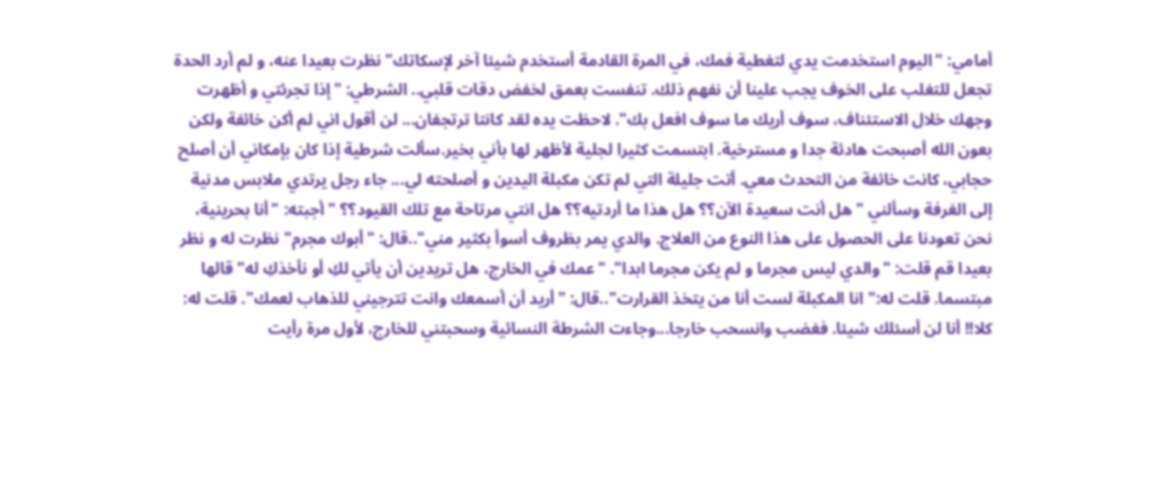أمامي: "اليوم استخدمت يدي لتغطية فمك، في المرة القادمة أستخدم شيئا آخر لإسكاتك" نظرت بعيدا عنه، و لم أرد الحدة تجعل للتغلب على الخوف يجب علينا أن نفهم ذلك. تنفست بعمق لخفض دقات قلبي.. الشرطي: "إذا تجرئتي و أظهرت وجهك خلال الاستئناف، سوف أريك ما سوف افعل بك". لاحظت يده لقد كانتا ترتجفان... لن أقول اني لم أكن خائفة ولكن بعون الله أصبحت هادئة جدا و مسترخية. ابتسمت كثيرا لجلية لأظهر لها بأني بخير.سألت شرطية إذا كان بإمكاني أن أصلح حجابي، كانت خائفة من التحدث معي. أتت جليلة التي لم تكن مكبلة اليدين و أصلحته لي... جاء رجل يرتدي ملابس مدنية إلى الغرفة وسألني "هل أنت سعيدة الآن؟؟ هل هذا ما أردتيه؟؟ هل انتي مرتاحة مع تلك القيود؟؟ "أجبته: "أنا بحرينية، نحن تعودنا على الحصول على هذا النوع من العلاج. والدي يمر بظروف أسوأ بكثير مني"..قال: "أبوك مجرم" نظرت له و نظر بعيدا قم قلت: "والدي ليس مجرما و لم يكن مجرما ابدا". "عمك في الخارج، هل تريدين أن يأتي لكِ أو نأخذكِ له" قالها مبتسما. قلت له:" انا المكبلة لست أنا من يتخذ القرارت"..قال: "أريد أن أسمعك وانت تترجيني للذهاب لعمك". قلت له: كلا!! أنا لن أسئلك شيئا. فغضب وانسحب خارجا...وجاءت الشرطة النسائية وسحبتني للخارج، لأول مرة رأيت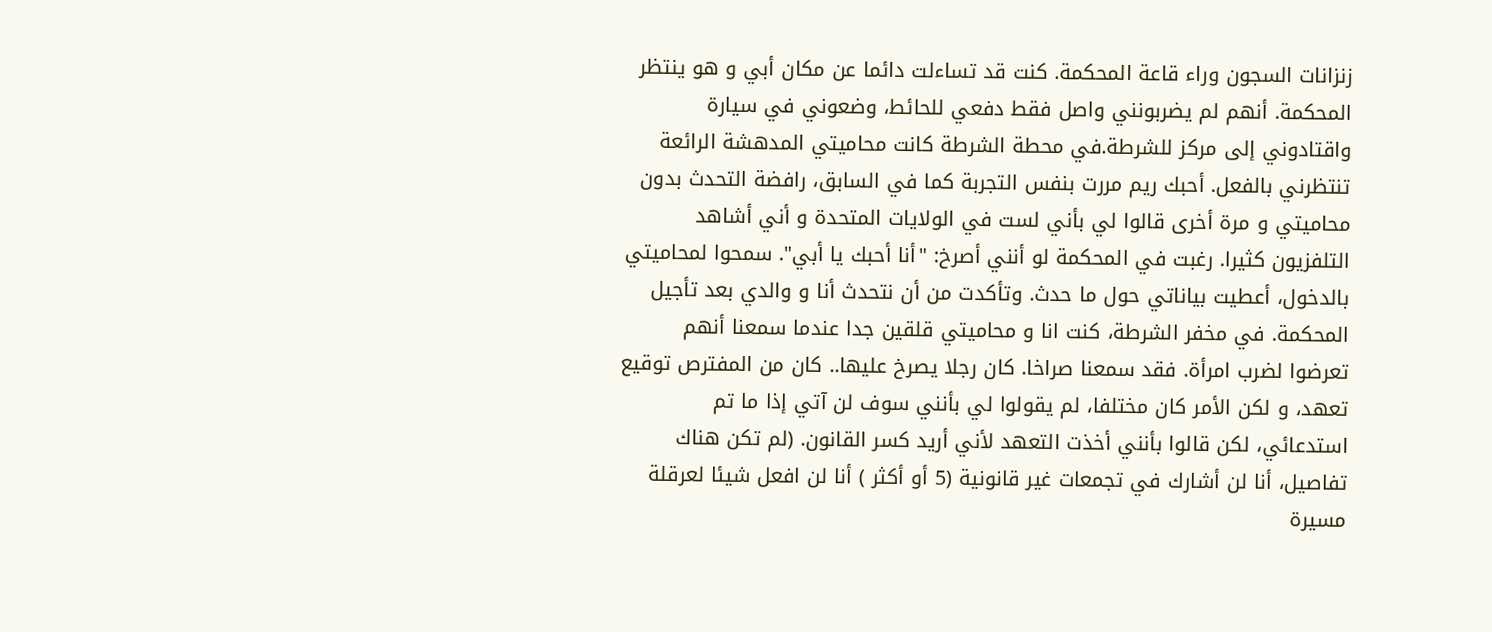زنزانات السجون وراء قاعة المحكمة. كنت قد تساءلت دائما عن مكان أبي و هو ينتظر المحكمة. أنهم لم يضربونني واصل فقط دفعي للحائط، وضعوني في سيارة واقتادوني إلى مركز للشرطة.في محطة الشرطة كانت محاميتي المدهشة الرائعة تنتظرني بالفعل. أحبك ريم مررت بنفس التجربة كما في السابق، رافضة التحدث بدون محاميتي و مرة أخرى قالوا لي بأني لست في الولايات المتحدة و أني أشاهد التلفزيون كثيرا. رغبت في المحكمة لو أنني أصرخ: "أنا أحبك يا أبي". سمحوا لمحاميتي بالدخول، أعطيت بياناتي حول ما حدث. وتأكدت من أن نتحدث أنا و والدي بعد تأجيل المحكمة. في مخفر الشرطة، كنت انا و محاميتي قلقين جدا عندما سمعنا أنهم تعرضوا لضرب امرأة. فقد سمعنا صراخا. كان رجلا يصرخ عليها.. كان من المفترص توقيع تعهد، و لكن الأمر كان مختلفا، لم يقولوا لي بأنني سوف لن آتي إذا ما تم استدعائي، لكن قالوا بأنني أخذت التعهد لأني أريد كسر القانون. (لم تكن هناك تفاصيل، أنا لن أشارك في تجمعات غير قانونية (5 أو أكثر ) أنا لن افعل شيئا لعرقلة مسيرة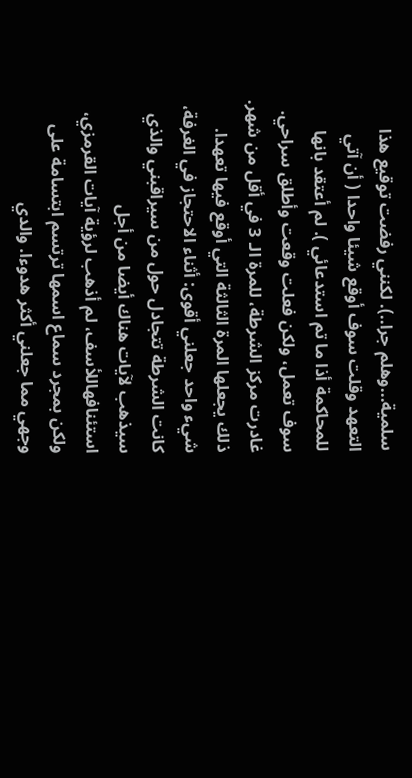سلمية...وهلم جرا..). لكنني رفضت توقيع هذا التعهد وقلت سوف أوقع شيئا واحدا ( أن آتي للمحاكمة أذا ما تم استدعائي ). لم أعتقد بانها سوف تعمل، ولكن فعلت وقعت وأطلق سراحي. غادرت مركز الشرطة، للمرة الـ 3 في أقل من شهر. ذلك يجعلها المرة الثالثة التي أوقع فيها تعهدا. شيء واحد جعلني أقوى: أثناء الاحتجاز في الغرفة، كانت الشرطة تتجادل حول من سيراقبني والذي سيذهب لآيات هناك أيضا من أجل استئنافهاللأسف، لم أذهب لرؤية آيات القرمزي، ولكن بمجرد سماع اسمها ترتسم ابتسامة على وجهي مما جعلني أكثر هدوءا. والدي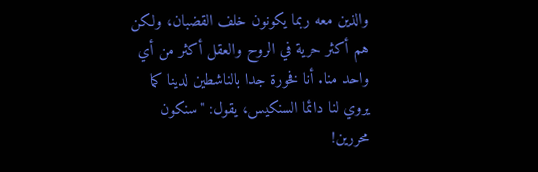والذين معه ربما يكونون خلف القضبان، ولكن هم أكثر حرية في الروح والعقل أكثر من أي واحد منا. أنا فخورة جدا بالناشطين لدينا كما يروي لنا دائما السنكيس، يقول: "سنكون محررين!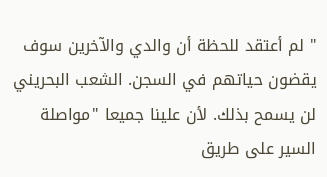" لم أعتقد للحظة أن والدي والآخرين سوف يقضون حياتهم في السجن. الشعب البحريني لن يسمح بذلك. لأن علينا جميعا "مواصلة السير على طريق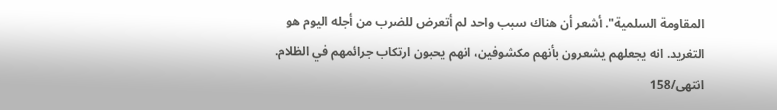المقاومة السلمية". أشعر أن هناك سبب واحد لم أتعرض للضرب من أجله اليوم هو التغريد. انه يجعلهم يشعرون بأنهم مكشوفين، انهم يحبون ارتكاب جرائمهم في الظلام.
انتهی/158